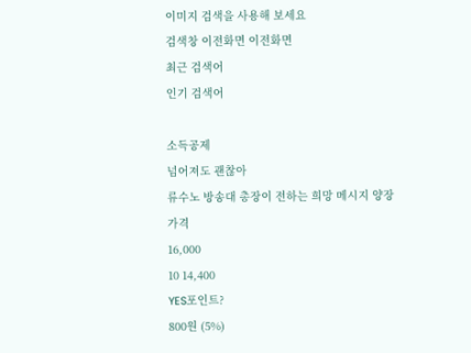이미지 검색을 사용해 보세요
검색창 이전화면 이전화면
최근 검색어
인기 검색어

소득공제
넘어져도 괜찮아
류수노 방송대 총장이 전하는 희망 메시지 양장
가격
16,000
10 14,400
YES포인트?
800원 (5%)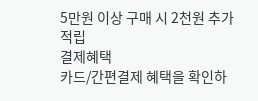5만원 이상 구매 시 2천원 추가 적립
결제혜택
카드/간편결제 혜택을 확인하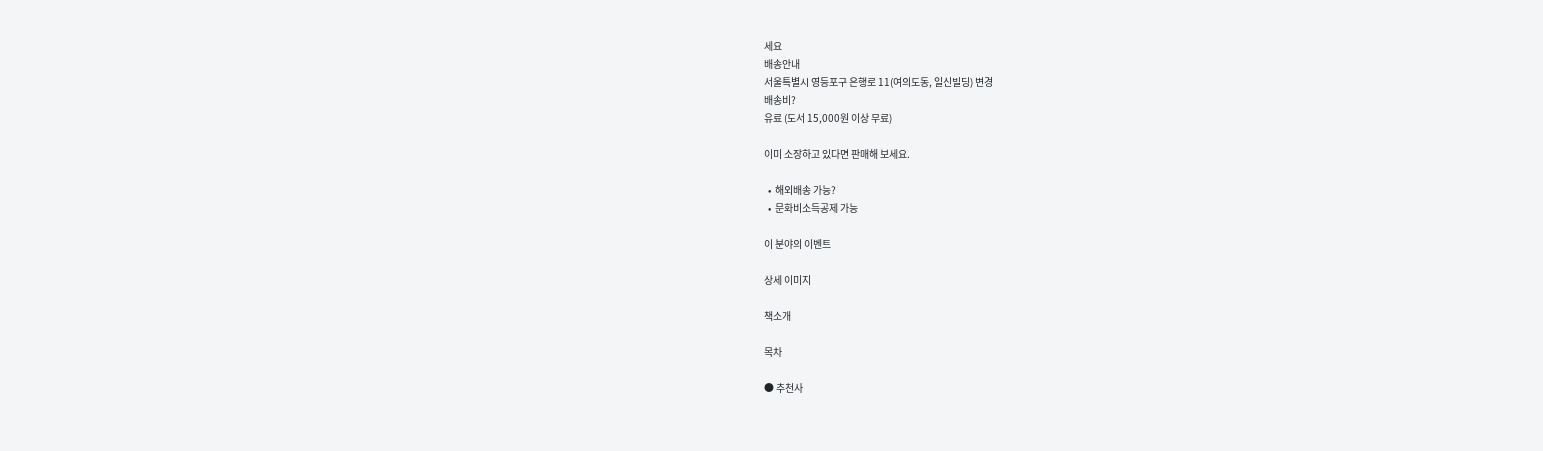세요
배송안내
서울특별시 영등포구 은행로 11(여의도동, 일신빌딩) 변경
배송비?
유료 (도서 15,000원 이상 무료)

이미 소장하고 있다면 판매해 보세요.

  •  해외배송 가능?
  •  문화비소득공제 가능

이 분야의 이벤트

상세 이미지

책소개

목차

● 추천사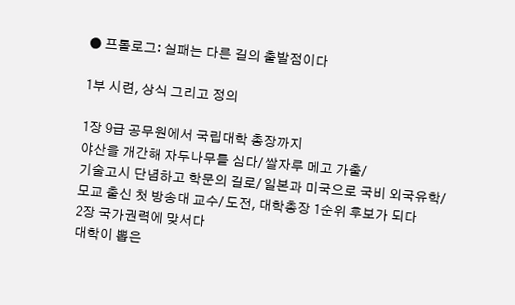● 프롤로그: 실패는 다른 길의 출발점이다

1부 시련, 상식 그리고 정의

1장 9급 공무원에서 국립대학 총장까지
야산을 개간해 자두나무를 심다/ 쌀자루 메고 가출/
기술고시 단념하고 학문의 길로/ 일본과 미국으로 국비 외국유학/
모교 출신 첫 방송대 교수/ 도전, 대학총장 1순위 후보가 되다
2장 국가권력에 맞서다
대학이 뽑은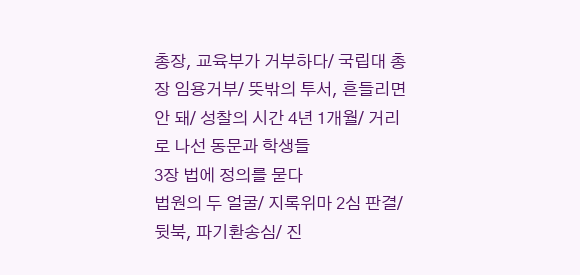총장, 교육부가 거부하다/ 국립대 총장 임용거부/ 뜻밖의 투서, 흔들리면 안 돼/ 성찰의 시간 4년 1개월/ 거리로 나선 동문과 학생들
3장 법에 정의를 묻다
법원의 두 얼굴/ 지록위마 2심 판결/ 뒷북, 파기환송심/ 진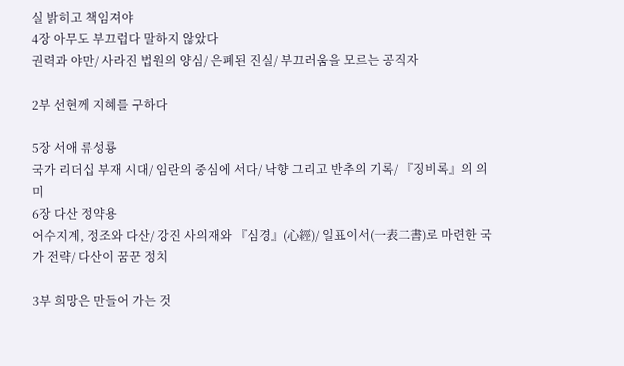실 밝히고 책임져야
4장 아무도 부끄럽다 말하지 않았다
권력과 야만/ 사라진 법원의 양심/ 은폐된 진실/ 부끄러움을 모르는 공직자

2부 선현께 지혜를 구하다

5장 서애 류성룡
국가 리더십 부재 시대/ 임란의 중심에 서다/ 낙향 그리고 반추의 기록/ 『징비록』의 의미
6장 다산 정약용
어수지계, 정조와 다산/ 강진 사의재와 『심경』(心經)/ 일표이서(一表二書)로 마련한 국가 전략/ 다산이 꿈꾼 정치

3부 희망은 만들어 가는 것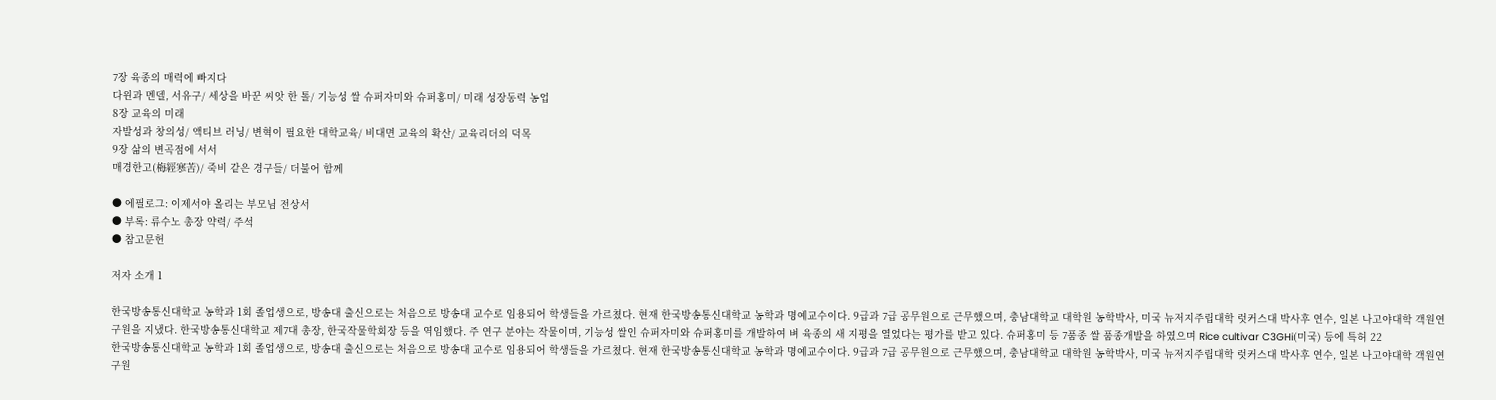7장 육종의 매력에 빠지다
다윈과 멘델, 서유구/ 세상을 바꾼 씨앗 한 톨/ 기능성 쌀 슈퍼자미와 슈퍼홍미/ 미래 성장동력 농업
8장 교육의 미래
자발성과 창의성/ 액티브 러닝/ 변혁이 필요한 대학교육/ 비대면 교육의 확산/ 교육리더의 덕목
9장 삶의 변곡점에 서서
매경한고(梅經寒苦)/ 죽비 같은 경구들/ 더불어 함께

● 에필로그: 이제서야 올리는 부모님 전상서
● 부록: 류수노 총장 약력/ 주석
● 참고문헌

저자 소개 1

한국방송통신대학교 농학과 1회 졸업생으로, 방송대 출신으로는 처음으로 방송대 교수로 임용되어 학생들을 가르쳤다. 현재 한국방송통신대학교 농학과 명예교수이다. 9급과 7급 공무원으로 근무했으며, 충남대학교 대학원 농학박사, 미국 뉴저지주립대학 럿커스대 박사후 연수, 일본 나고야대학 객원연구원을 지냈다. 한국방송통신대학교 제7대 총장, 한국작물학회장 등을 역임했다. 주 연구 분야는 작물이며, 기능성 쌀인 슈퍼자미와 슈퍼홍미를 개발하여 벼 육종의 새 지평을 열었다는 평가를 받고 있다. 슈퍼홍미 등 7품종 쌀 품종개발을 하였으며 Rice cultivar C3GHi(미국) 등에 특허 22
한국방송통신대학교 농학과 1회 졸업생으로, 방송대 출신으로는 처음으로 방송대 교수로 임용되어 학생들을 가르쳤다. 현재 한국방송통신대학교 농학과 명예교수이다. 9급과 7급 공무원으로 근무했으며, 충남대학교 대학원 농학박사, 미국 뉴저지주립대학 럿커스대 박사후 연수, 일본 나고야대학 객원연구원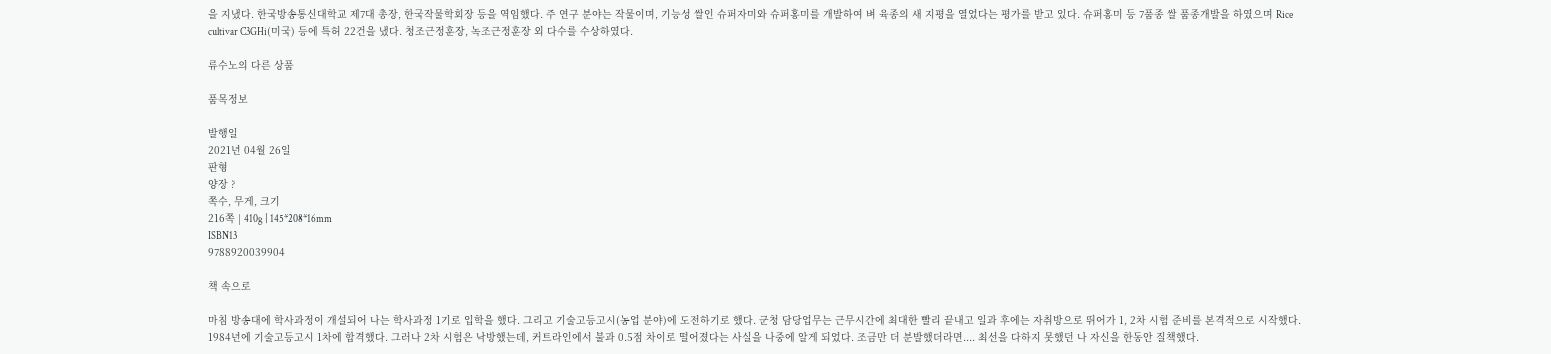을 지냈다. 한국방송통신대학교 제7대 총장, 한국작물학회장 등을 역임했다. 주 연구 분야는 작물이며, 기능성 쌀인 슈퍼자미와 슈퍼홍미를 개발하여 벼 육종의 새 지평을 열었다는 평가를 받고 있다. 슈퍼홍미 등 7품종 쌀 품종개발을 하였으며 Rice cultivar C3GHi(미국) 등에 특허 22건을 냈다. 청조근정훈장, 녹조근정훈장 외 다수를 수상하였다.

류수노의 다른 상품

품목정보

발행일
2021년 04월 26일
판형
양장 ?
쪽수, 무게, 크기
216쪽 | 410g | 145*208*16mm
ISBN13
9788920039904

책 속으로

마침 방송대에 학사과정이 개설되어 나는 학사과정 1기로 입학을 했다. 그리고 기술고등고시(농업 분야)에 도전하기로 했다. 군청 담당업무는 근무시간에 최대한 빨리 끝내고 일과 후에는 자취방으로 뛰어가 1, 2차 시험 준비를 본격적으로 시작했다. 1984년에 기술고등고시 1차에 합격했다. 그러나 2차 시험은 낙방했는데, 커트라인에서 불과 0.5점 차이로 떨어졌다는 사실을 나중에 알게 되었다. 조금만 더 분발했더라면.... 최선을 다하지 못했던 나 자신을 한동안 질책했다.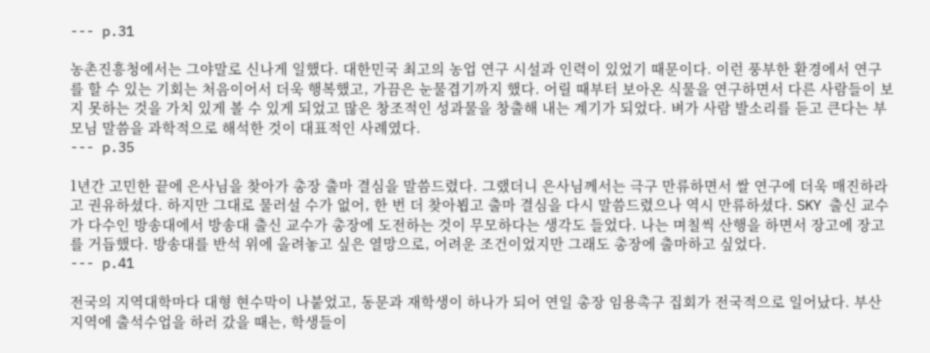--- p.31

농촌진흥청에서는 그야말로 신나게 일했다. 대한민국 최고의 농업 연구 시설과 인력이 있었기 때문이다. 이런 풍부한 환경에서 연구를 할 수 있는 기회는 처음이어서 더욱 행복했고, 가끔은 눈물겹기까지 했다. 어릴 때부터 보아온 식물을 연구하면서 다른 사람들이 보지 못하는 것을 가치 있게 볼 수 있게 되었고 많은 창조적인 성과물을 창출해 내는 계기가 되었다. 벼가 사람 발소리를 듣고 큰다는 부모님 말씀을 과학적으로 해석한 것이 대표적인 사례였다.
--- p.35

1년간 고민한 끝에 은사님을 찾아가 총장 출마 결심을 말씀드렸다. 그랬더니 은사님께서는 극구 만류하면서 쌀 연구에 더욱 매진하라고 권유하셨다. 하지만 그대로 물러설 수가 없어, 한 번 더 찾아뵙고 출마 결심을 다시 말씀드렸으나 역시 만류하셨다. SKY 출신 교수가 다수인 방송대에서 방송대 출신 교수가 총장에 도전하는 것이 무모하다는 생각도 들었다. 나는 며칠씩 산행을 하면서 장고에 장고를 거듭했다. 방송대를 반석 위에 올려놓고 싶은 열망으로, 어려운 조건이었지만 그래도 총장에 출마하고 싶었다.
--- p.41

전국의 지역대학마다 대형 현수막이 나붙었고, 동문과 재학생이 하나가 되어 연일 총장 임용촉구 집회가 전국적으로 일어났다. 부산 지역에 출석수업을 하러 갔을 때는, 학생들이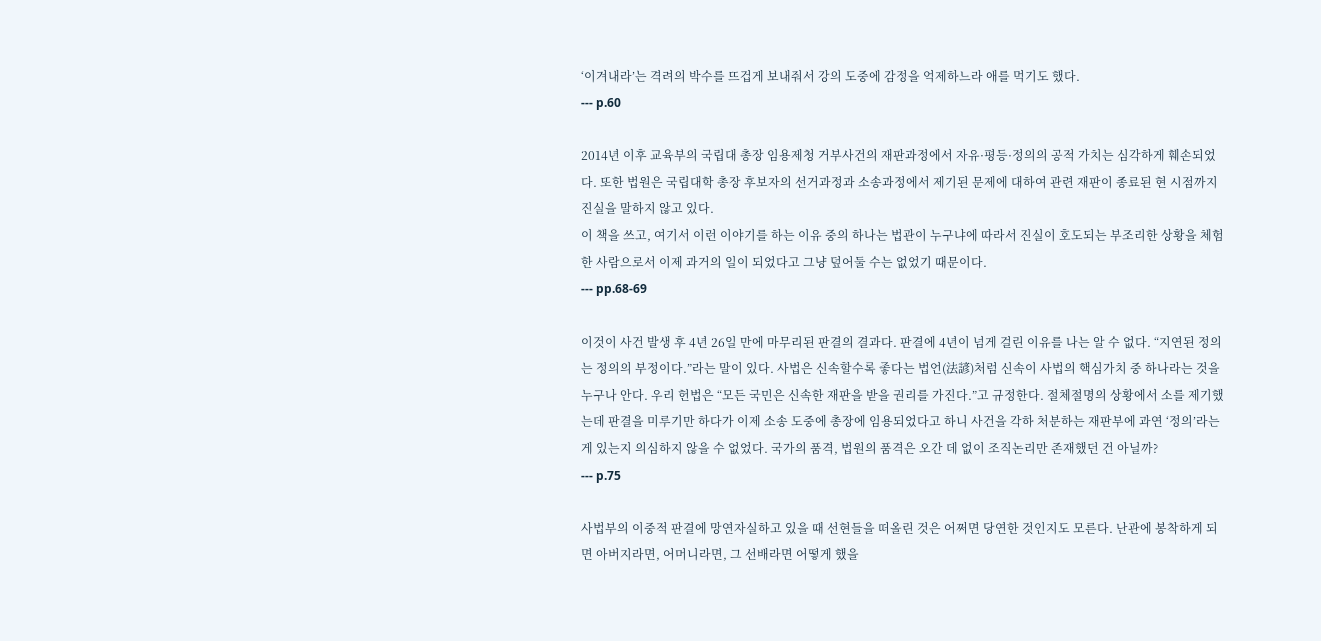‘이겨내라’는 격려의 박수를 뜨겁게 보내줘서 강의 도중에 감정을 억제하느라 애를 먹기도 했다.
--- p.60

2014년 이후 교육부의 국립대 총장 임용제청 거부사건의 재판과정에서 자유·평등·정의의 공적 가치는 심각하게 훼손되었다. 또한 법원은 국립대학 총장 후보자의 선거과정과 소송과정에서 제기된 문제에 대하여 관련 재판이 종료된 현 시점까지 진실을 말하지 않고 있다.
이 책을 쓰고, 여기서 이런 이야기를 하는 이유 중의 하나는 법관이 누구냐에 따라서 진실이 호도되는 부조리한 상황을 체험한 사람으로서 이제 과거의 일이 되었다고 그냥 덮어둘 수는 없었기 때문이다.
--- pp.68-69

이것이 사건 발생 후 4년 26일 만에 마무리된 판결의 결과다. 판결에 4년이 넘게 걸린 이유를 나는 알 수 없다. “지연된 정의는 정의의 부정이다.”라는 말이 있다. 사법은 신속할수록 좋다는 법언(法諺)처럼 신속이 사법의 핵심가치 중 하나라는 것을 누구나 안다. 우리 헌법은 “모든 국민은 신속한 재판을 받을 권리를 가진다.”고 규정한다. 절체절명의 상황에서 소를 제기했는데 판결을 미루기만 하다가 이제 소송 도중에 총장에 임용되었다고 하니 사건을 각하 처분하는 재판부에 과연 ‘정의’라는 게 있는지 의심하지 않을 수 없었다. 국가의 품격, 법원의 품격은 오간 데 없이 조직논리만 존재했던 건 아닐까?
--- p.75

사법부의 이중적 판결에 망연자실하고 있을 때 선현들을 떠올린 것은 어쩌면 당연한 것인지도 모른다. 난관에 봉착하게 되면 아버지라면, 어머니라면, 그 선배라면 어떻게 했을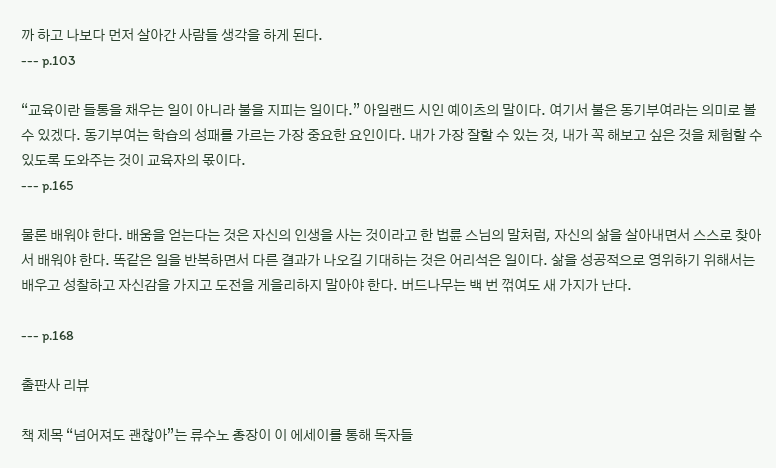까 하고 나보다 먼저 살아간 사람들 생각을 하게 된다.
--- p.103

“교육이란 들통을 채우는 일이 아니라 불을 지피는 일이다.” 아일랜드 시인 예이츠의 말이다. 여기서 불은 동기부여라는 의미로 볼 수 있겠다. 동기부여는 학습의 성패를 가르는 가장 중요한 요인이다. 내가 가장 잘할 수 있는 것, 내가 꼭 해보고 싶은 것을 체험할 수 있도록 도와주는 것이 교육자의 몫이다.
--- p.165

물론 배워야 한다. 배움을 얻는다는 것은 자신의 인생을 사는 것이라고 한 법륜 스님의 말처럼, 자신의 삶을 살아내면서 스스로 찾아서 배워야 한다. 똑같은 일을 반복하면서 다른 결과가 나오길 기대하는 것은 어리석은 일이다. 삶을 성공적으로 영위하기 위해서는 배우고 성찰하고 자신감을 가지고 도전을 게을리하지 말아야 한다. 버드나무는 백 번 꺾여도 새 가지가 난다.

--- p.168

출판사 리뷰

책 제목 “넘어져도 괜찮아”는 류수노 총장이 이 에세이를 통해 독자들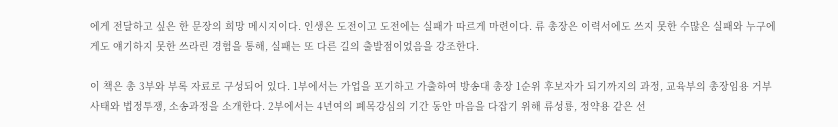에게 전달하고 싶은 한 문장의 희망 메시지이다. 인생은 도전이고 도전에는 실패가 따르게 마련이다. 류 총장은 이력서에도 쓰지 못한 수많은 실패와 누구에게도 얘기하지 못한 쓰라린 경험을 통해, 실패는 또 다른 길의 출발점이었음을 강조한다.

이 책은 총 3부와 부록 자료로 구성되어 있다. 1부에서는 가업을 포기하고 가출하여 방송대 총장 1순위 후보자가 되기까지의 과정, 교육부의 총장임용 거부 사태와 법정투쟁, 소송과정을 소개한다. 2부에서는 4년여의 폐목강심의 기간 동안 마음을 다잡기 위해 류성룡, 정약용 같은 선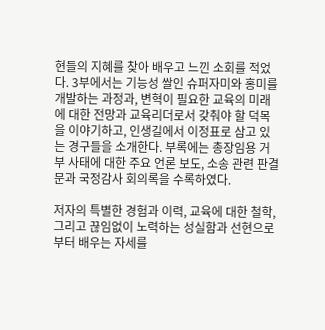현들의 지혜를 찾아 배우고 느낀 소회를 적었다. 3부에서는 기능성 쌀인 슈퍼자미와 홍미를 개발하는 과정과, 변혁이 필요한 교육의 미래에 대한 전망과 교육리더로서 갖춰야 할 덕목을 이야기하고, 인생길에서 이정표로 삼고 있는 경구들을 소개한다. 부록에는 총장임용 거부 사태에 대한 주요 언론 보도, 소송 관련 판결문과 국정감사 회의록을 수록하였다.

저자의 특별한 경험과 이력, 교육에 대한 철학, 그리고 끊임없이 노력하는 성실함과 선현으로부터 배우는 자세를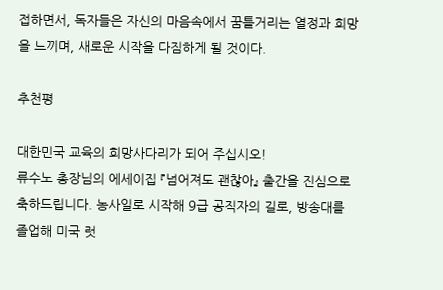접하면서, 독자들은 자신의 마음속에서 꿈틀거리는 열정과 희망을 느끼며, 새로운 시작을 다짐하게 될 것이다.

추천평

대한민국 교육의 희망사다리가 되어 주십시오!
류수노 총장님의 에세이집 『넘어져도 괜찮아』 출간을 진심으로 축하드립니다. 농사일로 시작해 9급 공직자의 길로, 방송대를 졸업해 미국 럿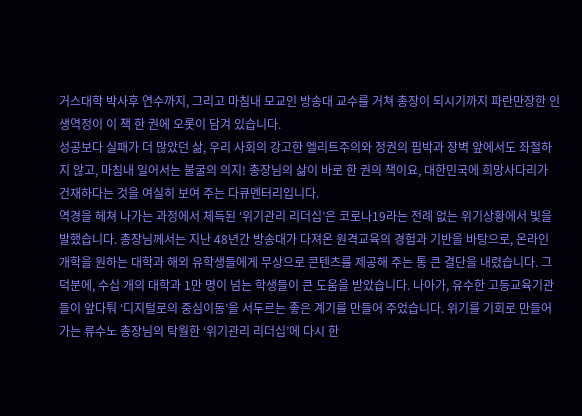거스대학 박사후 연수까지, 그리고 마침내 모교인 방송대 교수를 거쳐 총장이 되시기까지 파란만장한 인생역정이 이 책 한 권에 오롯이 담겨 있습니다.
성공보다 실패가 더 많았던 삶, 우리 사회의 강고한 엘리트주의와 정권의 핍박과 장벽 앞에서도 좌절하지 않고, 마침내 일어서는 불굴의 의지! 총장님의 삶이 바로 한 권의 책이요, 대한민국에 희망사다리가 건재하다는 것을 여실히 보여 주는 다큐멘터리입니다.
역경을 헤쳐 나가는 과정에서 체득된 ‘위기관리 리더십’은 코로나19라는 전례 없는 위기상황에서 빛을 발했습니다. 총장님께서는 지난 48년간 방송대가 다져온 원격교육의 경험과 기반을 바탕으로, 온라인 개학을 원하는 대학과 해외 유학생들에게 무상으로 콘텐츠를 제공해 주는 통 큰 결단을 내렸습니다. 그 덕분에, 수십 개의 대학과 1만 명이 넘는 학생들이 큰 도움을 받았습니다. 나아가, 유수한 고등교육기관들이 앞다퉈 ‘디지털로의 중심이동’을 서두르는 좋은 계기를 만들어 주었습니다. 위기를 기회로 만들어 가는 류수노 총장님의 탁월한 ‘위기관리 리더십’에 다시 한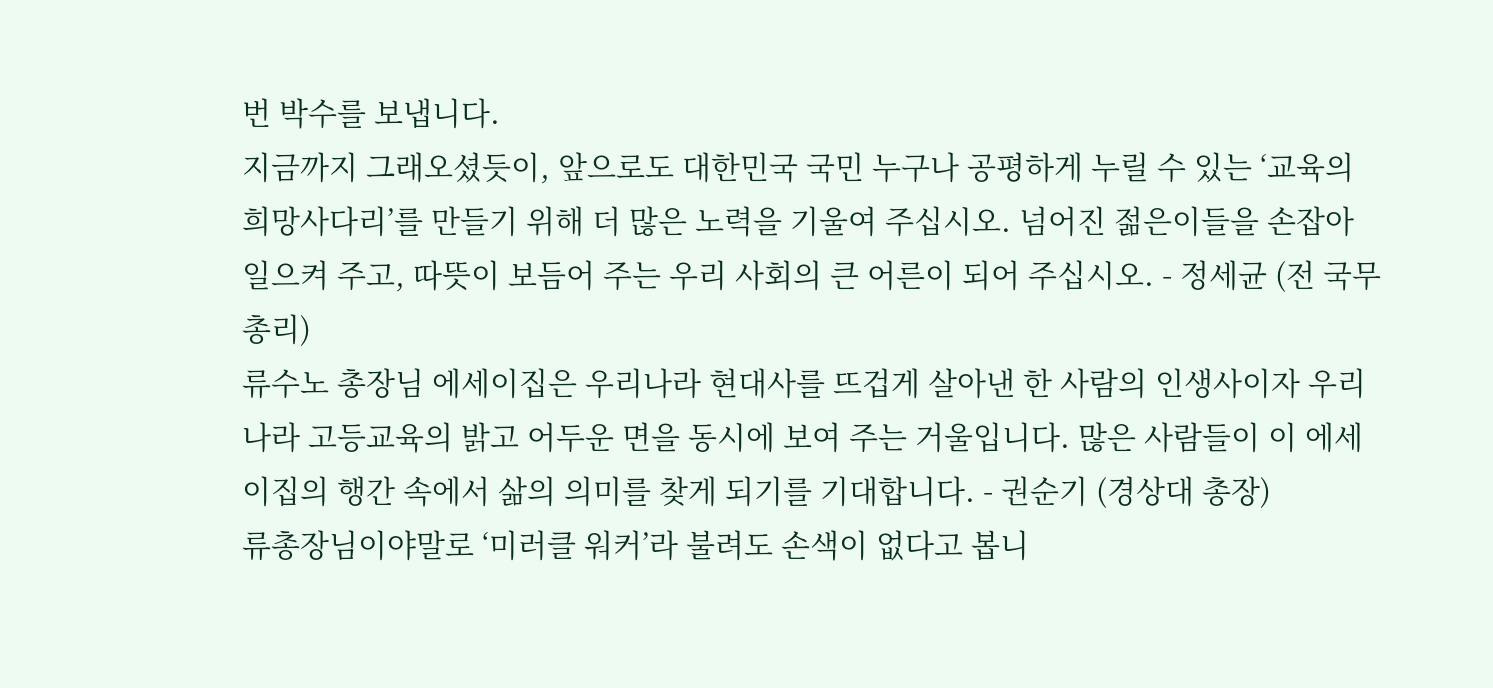번 박수를 보냅니다.
지금까지 그래오셨듯이, 앞으로도 대한민국 국민 누구나 공평하게 누릴 수 있는 ‘교육의 희망사다리’를 만들기 위해 더 많은 노력을 기울여 주십시오. 넘어진 젊은이들을 손잡아 일으켜 주고, 따뜻이 보듬어 주는 우리 사회의 큰 어른이 되어 주십시오. - 정세균 (전 국무총리)
류수노 총장님 에세이집은 우리나라 현대사를 뜨겁게 살아낸 한 사람의 인생사이자 우리나라 고등교육의 밝고 어두운 면을 동시에 보여 주는 거울입니다. 많은 사람들이 이 에세이집의 행간 속에서 삶의 의미를 찾게 되기를 기대합니다. - 권순기 (경상대 총장)
류총장님이야말로 ‘미러클 워커’라 불려도 손색이 없다고 봅니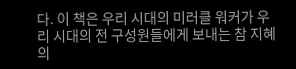다. 이 책은 우리 시대의 미러클 워커가 우리 시대의 전 구성원들에게 보내는 참 지혜의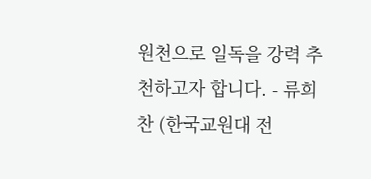원천으로 일독을 강력 추천하고자 합니다. - 류희찬 (한국교원대 전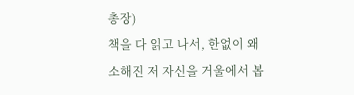총장)
책을 다 읽고 나서, 한없이 왜소해진 저 자신을 거울에서 봅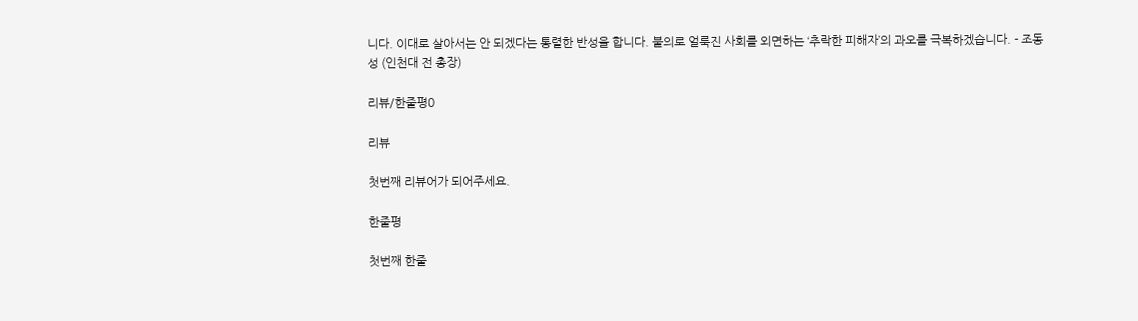니다. 이대로 살아서는 안 되겠다는 통렬한 반성을 합니다. 불의로 얼룩진 사회를 외면하는 ‘추락한 피해자’의 과오를 극복하겠습니다. - 조동성 (인천대 전 총장)

리뷰/한줄평0

리뷰

첫번째 리뷰어가 되어주세요.

한줄평

첫번째 한줄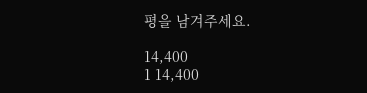평을 남겨주세요.

14,400
1 14,400